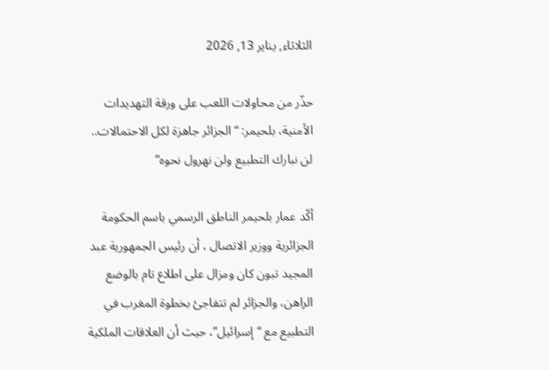الثلاثاء, يناير 13, 2026

حذّر من محاولات اللعب على ورقة التهديدات الأمنية، بلحيمر: “الجزائر جاهزة لكل الاحتمالات.. لن نبارك التطبيع ولن نهرول نحوه”

أكّد عمار بلحيمر الناطق الرسمي باسم الحكومة الجزائرية ووزير الاتصال ، أن رئيس الجمهورية عبد المجيد تبون كان ومزال على اطلاع تام بالوضع الراهن، والجزائر لم تتفاجئ بخطوة المغرب في التطبيع مع “إسرائيل”، حيث أن العلاقات الملكية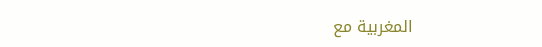المغربية مع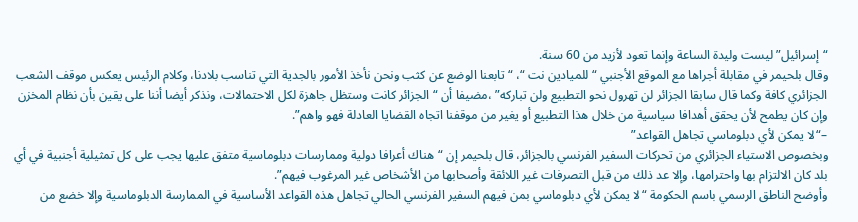“إسرائيل” ليست وليدة الساعة وإنما تعود لأزيد من 60 سنة.
وقال بلحيمر في مقابلة أجراها مع الموقع الأجنبي “للميادين نت “، “تابعنا الوضع عن كثب ونحن نأخذ الأمور بالجدية التي تناسب بلادنا، وكلام الرئيس يعكس موقف الشعب الجزائري كافة وكما قال سابقا الجزائر لن تهرول نحو التطبيع ولن تباركه” ،مضيفا أن “الجزائر كانت وستظل جاهزة لكل الاحتمالات، ونذكر أيضا أننا على يقين بأن نظام المخزن وإن كان يطمح لأن يحقق أهدافا سياسية من خلال هذا التطبيع أو يغير من موقفنا اتجاه القضايا العادلة فهو واهم”.
–“لا يمكن لأي دبلوماسي تجاهل القواعد”
وبخصوص الاستياء الجزائري من تحركات السفير الفرنسي بالجزائر، قال بلحيمر إن “هناك أعرافا دولية وممارسات دبلوماسية متفق عليها يجب على كل تمثيلية أجنبية في أي بلد كان الالتزام بها واحترامها، وإلا عد ذلك من قبل التصرفات غير اللائقة وأصحابها من الأشخاص غير المرغوب فيهم”.
وأوضح الناطق الرسمي باسم الحكومة “لا يمكن لأي دبلوماسي بمن فيهم السفير الفرنسي الحالي تجاهل هذه القواعد الأساسية في الممارسة الدبلوماسية وإلا خضع من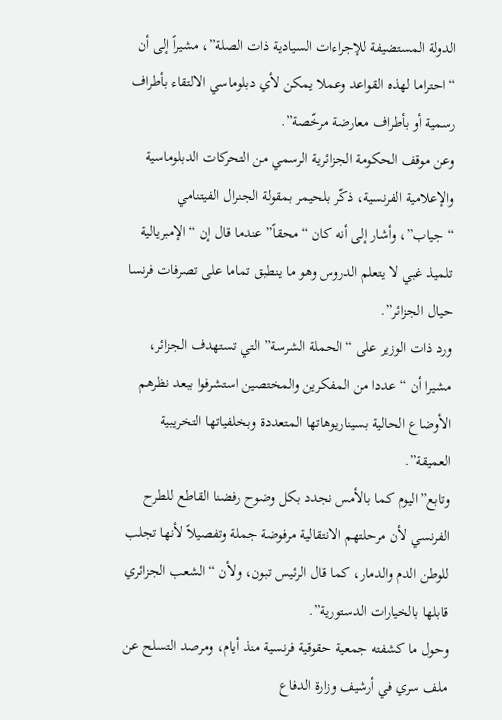الدولة المستضيفة للإجراءات السيادية ذات الصلة”، مشيراً إلى أن “احتراما لهذه القواعد وعملا يمكن لأي دبلوماسي الالتقاء بأطراف رسمية أو بأطراف معارضة مرخّصة”.
وعن موقف الحكومة الجزائرية الرسمي من التحركات الدبلوماسية والإعلامية الفرنسية، ذكّر بلحيمر بمقولة الجنرال الفيتنامي “جياب”، وأشار إلى أنه كان “محقاً” عندما قال إن “الإمبريالية تلميذ غبي لا يتعلم الدروس وهو ما ينطبق تماما على تصرفات فرنسا حيال الجزائر”.
ورد ذات الوزير على “الحملة الشرسة” التي تستهدف الجزائر، مشيرا أن “عددا من المفكرين والمختصين استشرفوا ببعد نظرهم الأوضاع الحالية بسيناريوهاتها المتعددة وبخلفياتها التخريبية العميقة”.
وتابع”اليوم كما بالأمس نجدد بكل وضوح رفضنا القاطع للطرح الفرنسي لأن مرحلتهم الانتقالية مرفوضة جملة وتفصيلاً لأنها تجلب للوطن الدم والدمار، كما قال الرئيس تبون، ولأن “الشعب الجزائري قابلها بالخيارات الدستورية”.
وحول ما كشفته جمعية حقوقية فرنسية منذ أيام، ومرصد التسلح عن ملف سري في أرشيف وزارة الدفاع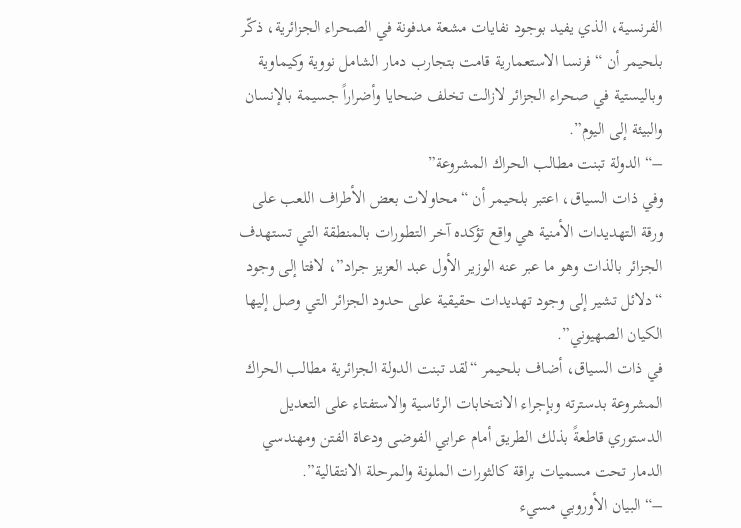الفرنسية، الذي يفيد بوجود نفايات مشعة مدفونة في الصحراء الجزائرية، ذكّر بلحيمر أن “فرنسا الاستعمارية قامت بتجارب دمار الشامل نووية وكيماوية وباليستية في صحراء الجزائر لازالت تخلف ضحايا وأضراراً جسيمة بالإنسان والبيئة إلى اليوم”.
–“الدولة تبنت مطالب الحراك المشروعة”
وفي ذات السياق، اعتبر بلحيمر أن “محاولات بعض الأطراف اللعب على ورقة التهديدات الأمنية هي واقع تؤكده آخر التطورات بالمنطقة التي تستهدف الجزائر بالذات وهو ما عبر عنه الوزير الأول عبد العزيز جراد”، لافتا إلى وجود “دلائل تشير إلى وجود تهديدات حقيقية على حدود الجزائر التي وصل إليها الكيان الصهيوني”.
في ذات السياق، أضاف بلحيمر “لقد تبنت الدولة الجزائرية مطالب الحراك المشروعة بدسترته وبإجراء الانتخابات الرئاسية والاستفتاء على التعديل الدستوري قاطعةً بذلك الطريق أمام عرابي الفوضى ودعاة الفتن ومهندسي الدمار تحت مسميات براقة كالثورات الملونة والمرحلة الانتقالية”.
–“البيان الأوروبي مسيء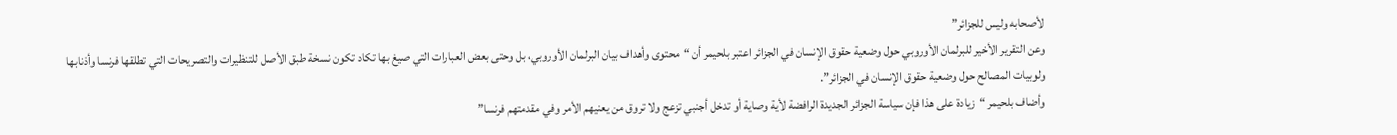لأصحابه وليس للجزائر”
وعن التقرير الأخير للبرلمان الأوروبي حول وضعية حقوق الإنسان في الجزائر اعتبر بلحيمر أن “محتوى وأهداف بيان البرلمان الأوروبي، بل وحتى بعض العبارات التي صيغ بها تكاد تكون نسخة طبق الأصل للتنظيرات والتصريحات التي تطلقها فرنسا وأذنابها ولوبيات المصالح حول وضعية حقوق الإنسان في الجزائر”.
وأضاف بلحيمر “زيادة على هذا فإن سياسة الجزائر الجديدة الرافضة لأية وصاية أو تدخل أجنبي تزعج ولا تروق من يعنيهم الأمر وفي مقدمتهم فرنسا”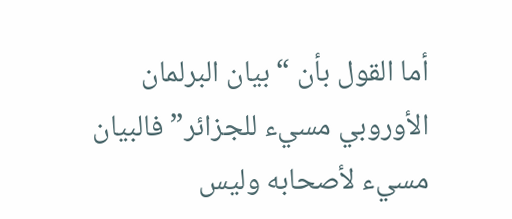أما القول بأن “بيان البرلمان الأوروبي مسيء للجزائر” فالبيان مسيء لأصحابه وليس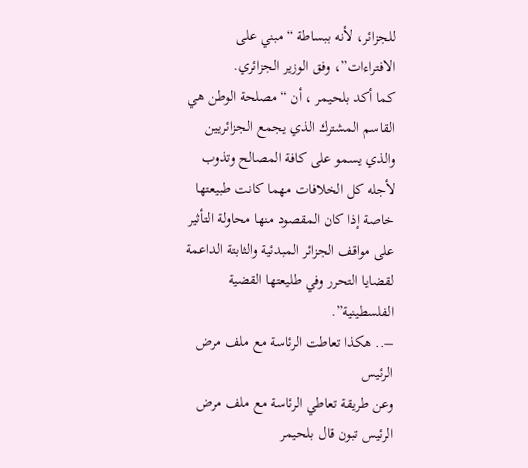للجزائر، لأنه ببساطة “مبني على الافتراءات”، وفق الوزير الجزائري.
كما أكد بلحيمر ، أن “مصلحة الوطن هي القاسم المشترك الذي يجمع الجزائريين والذي يسمو على كافة المصالح وتذوب لأجله كل الخلافات مهما كانت طبيعتها خاصة إذا كان المقصود منها محاولة التأثير على مواقف الجزائر المبدئية والثابتة الداعمة لقضايا التحرر وفي طليعتها القضية الفلسطينية”.
–.. هكذا تعاطت الرئاسة مع ملف مرض الرئيس
وعن طريقة تعاطي الرئاسة مع ملف مرض الرئيس تبون قال بلحيمر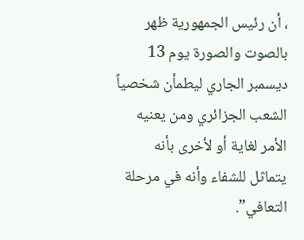، أن رئيس الجمهورية ظهر بالصوت والصورة يوم 13 ديسمبر الجاري ليطمأن شخصياً الشعب الجزائري ومن يعنيه الأمر لغاية أو لأخرى بأنه يتماثل للشفاء وأنه في مرحلة التعافي”.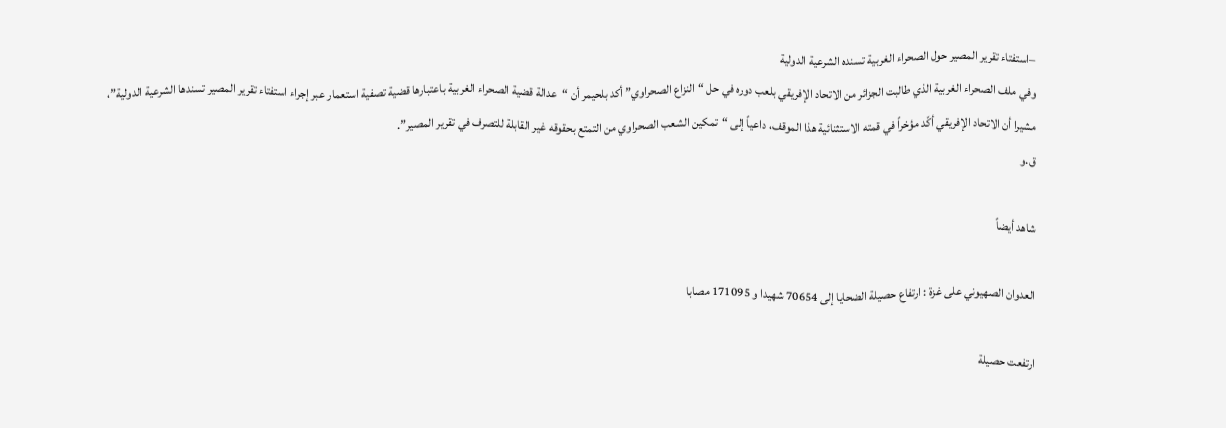–استفتاء تقرير المصير حول الصحراء الغربية تسنده الشرعية الدولية
وفي ملف الصحراء الغربية الذي طالبت الجزائر من الاتحاد الإفريقي بلعب دوره في حل “النزاع الصحراوي” أكد بلحيمر أن “عدالة قضية الصحراء الغربية باعتبارها قضية تصفية استعمار عبر إجراء استفتاء تقرير المصير تسندها الشرعية الدولية”، مشيرا أن الاتحاد الإفريقي أكّد مؤخراً في قمته الاستثنائية هذا الموقف، داعياً إلى “تمكين الشعب الصحراوي من التمتع بحقوقه غير القابلة للتصرف في تقرير المصير”.
ق.و

شاهد أيضاً

العدوان الصهيوني على غزة : ارتفاع حصيلة الضحايا إلى 70654 شهيدا و 171095 مصابا

ارتفعت حصيلة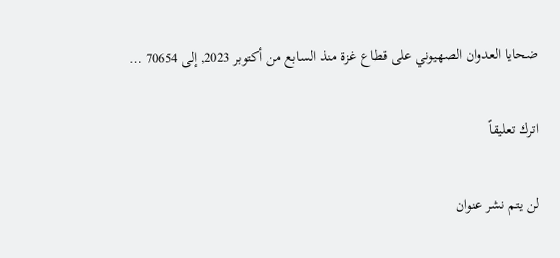ضحايا العدوان الصهيوني على قطاع غزة منذ السابع من أكتوبر 2023, إلى 70654 …

اترك تعليقاً

لن يتم نشر عنوان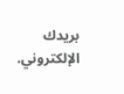بريدك الإلكتروني.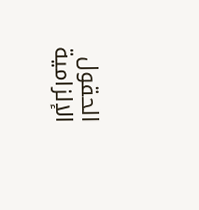الحقول الإلزامية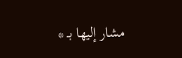مشار إليها بـ *